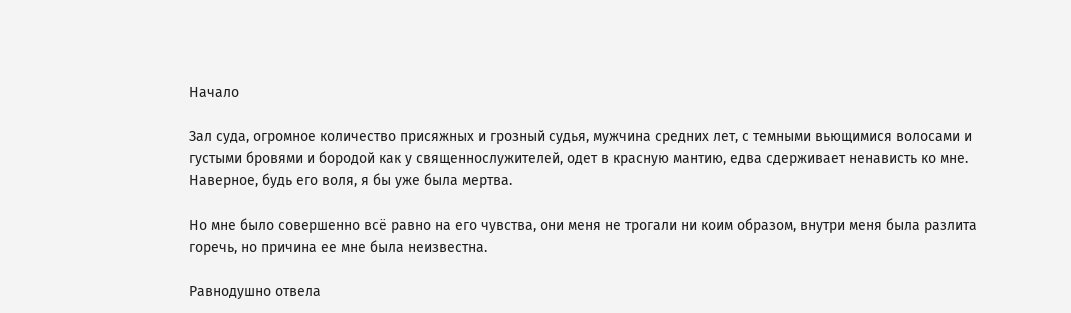Начало

Зал суда, огромное количество присяжных и грозный судья, мужчина средних лет, с темными вьющимися волосами и густыми бровями и бородой как у священнослужителей, одет в красную мантию, едва сдерживает ненависть ко мне. Наверное, будь его воля, я бы уже была мертва.

Но мне было совершенно всё равно на его чувства, они меня не трогали ни коим образом, внутри меня была разлита горечь, но причина ее мне была неизвестна.

Равнодушно отвела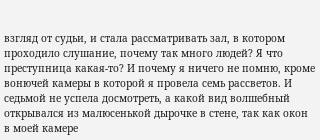взгляд от судьи, и стала рассматривать зал, в котором проходило слушание, почему так много людей? Я что преступница какая-то? И почему я ничего не помню, кроме вонючей камеры в которой я провела семь рассветов. И седьмой не успела досмотреть, а какой вид волшебный открывался из малюсенькой дырочке в стене, так как окон в моей камере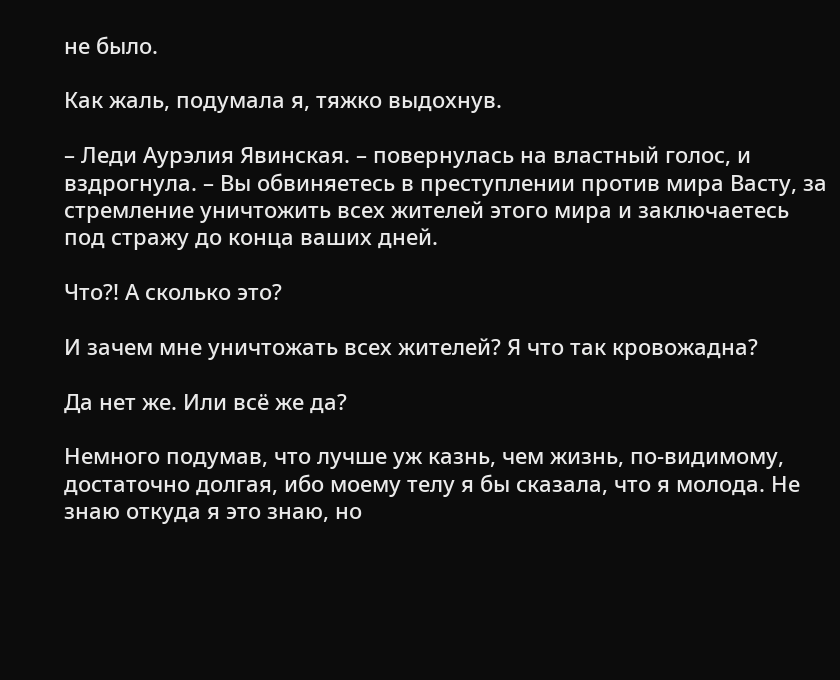не было.

Как жаль, подумала я, тяжко выдохнув.

– Леди Аурэлия Явинская. – повернулась на властный голос, и вздрогнула. – Вы обвиняетесь в преступлении против мира Васту, за стремление уничтожить всех жителей этого мира и заключаетесь под стражу до конца ваших дней.

Что?! А сколько это?

И зачем мне уничтожать всех жителей? Я что так кровожадна?

Да нет же. Или всё же да?

Немного подумав, что лучше уж казнь, чем жизнь, по-видимому, достаточно долгая, ибо моему телу я бы сказала, что я молода. Не знаю откуда я это знаю, но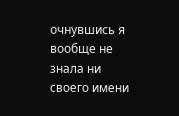очнувшись я вообще не знала ни своего имени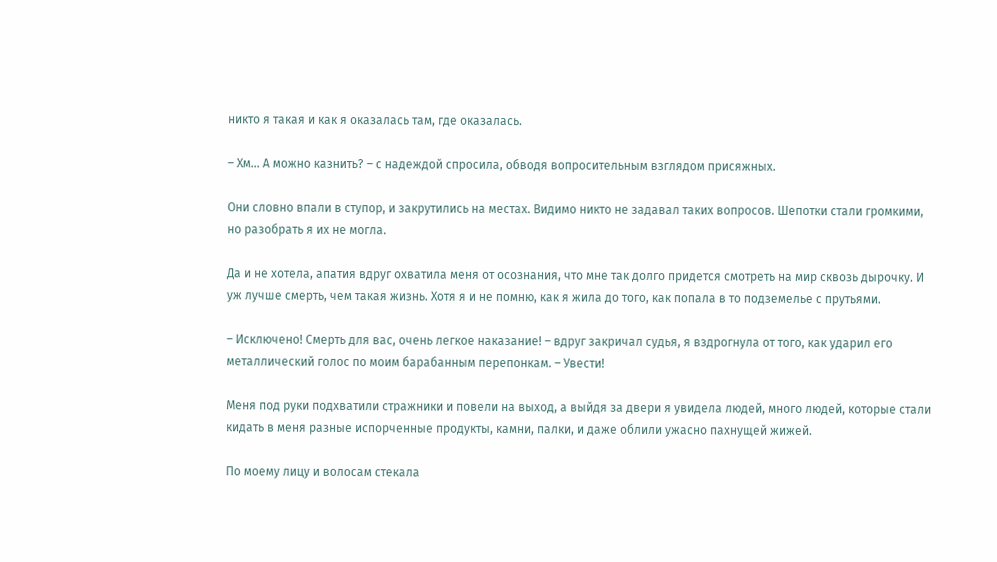никто я такая и как я оказалась там, где оказалась.

– Хм… А можно казнить? – с надеждой спросила, обводя вопросительным взглядом присяжных.

Они словно впали в ступор, и закрутились на местах. Видимо никто не задавал таких вопросов. Шепотки стали громкими, но разобрать я их не могла.

Да и не хотела, апатия вдруг охватила меня от осознания, что мне так долго придется смотреть на мир сквозь дырочку. И уж лучше смерть, чем такая жизнь. Хотя я и не помню, как я жила до того, как попала в то подземелье с прутьями.

– Исключено! Смерть для вас, очень легкое наказание! – вдруг закричал судья, я вздрогнула от того, как ударил его металлический голос по моим барабанным перепонкам. – Увести!

Меня под руки подхватили стражники и повели на выход, а выйдя за двери я увидела людей, много людей, которые стали кидать в меня разные испорченные продукты, камни, палки, и даже облили ужасно пахнущей жижей.

По моему лицу и волосам стекала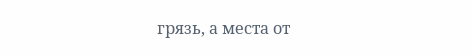грязь, а места от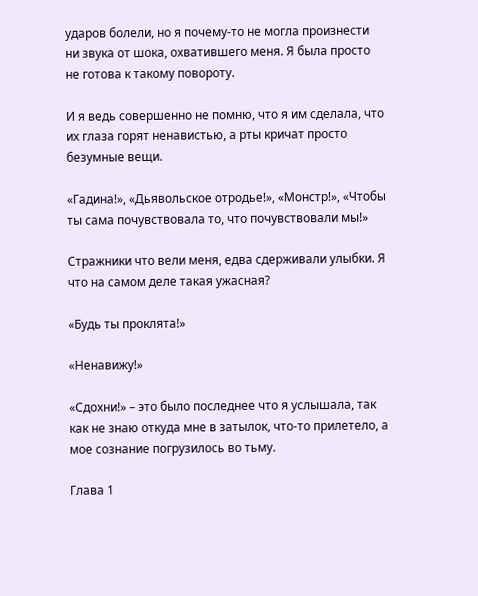ударов болели, но я почему-то не могла произнести ни звука от шока, охватившего меня. Я была просто не готова к такому повороту.

И я ведь совершенно не помню, что я им сделала, что их глаза горят ненавистью, а рты кричат просто безумные вещи.

«Гадина!», «Дьявольское отродье!», «Монстр!», «Чтобы ты сама почувствовала то, что почувствовали мы!»

Стражники что вели меня, едва сдерживали улыбки. Я что на самом деле такая ужасная?

«Будь ты проклята!»

«Ненавижу!»

«Сдохни!» – это было последнее что я услышала, так как не знаю откуда мне в затылок, что-то прилетело, а мое сознание погрузилось во тьму.

Глава 1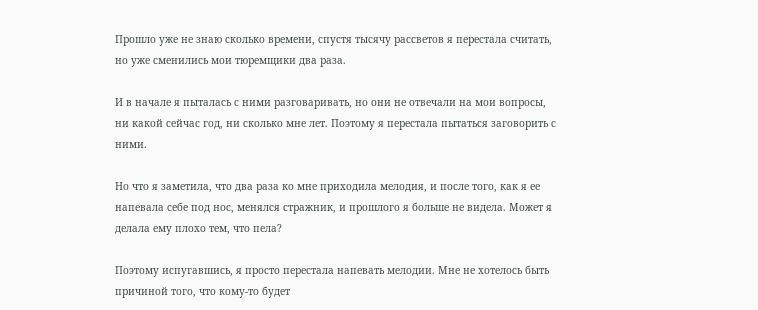Прошло уже не знаю сколько времени, спустя тысячу рассветов я перестала считать, но уже сменились мои тюремщики два раза.

И в начале я пыталась с ними разговаривать, но они не отвечали на мои вопросы, ни какой сейчас год, ни сколько мне лет. Поэтому я перестала пытаться заговорить с ними.

Но что я заметила, что два раза ко мне приходила мелодия, и после того, как я ее напевала себе под нос, менялся стражник, и прошлого я больше не видела. Может я делала ему плохо тем, что пела?

Поэтому испугавшись, я просто перестала напевать мелодии. Мне не хотелось быть причиной того, что кому-то будет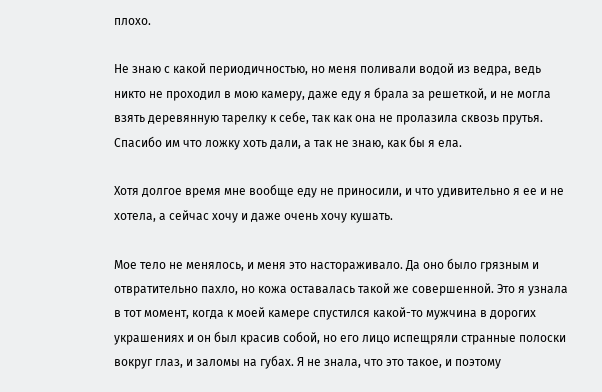плохо.

Не знаю с какой периодичностью, но меня поливали водой из ведра, ведь никто не проходил в мою камеру, даже еду я брала за решеткой, и не могла взять деревянную тарелку к себе, так как она не пролазила сквозь прутья. Спасибо им что ложку хоть дали, а так не знаю, как бы я ела.

Хотя долгое время мне вообще еду не приносили, и что удивительно я ее и не хотела, а сейчас хочу и даже очень хочу кушать.

Мое тело не менялось, и меня это настораживало. Да оно было грязным и отвратительно пахло, но кожа оставалась такой же совершенной. Это я узнала в тот момент, когда к моей камере спустился какой-то мужчина в дорогих украшениях и он был красив собой, но его лицо испещряли странные полоски вокруг глаз, и заломы на губах. Я не знала, что это такое, и поэтому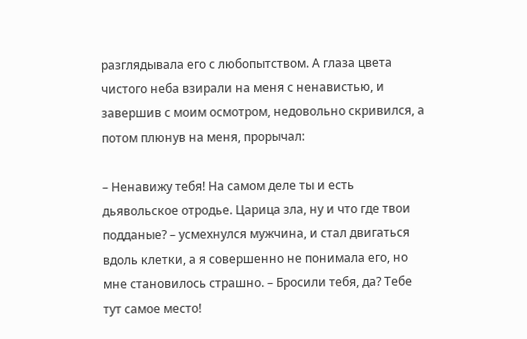разглядывала его с любопытством. А глаза цвета чистого неба взирали на меня с ненавистью, и завершив с моим осмотром, недовольно скривился, а потом плюнув на меня, прорычал:

– Ненавижу тебя! На самом деле ты и есть дьявольское отродье. Царица зла, ну и что где твои подданые? – усмехнулся мужчина, и стал двигаться вдоль клетки, а я совершенно не понимала его, но мне становилось страшно. – Бросили тебя, да? Тебе тут самое место!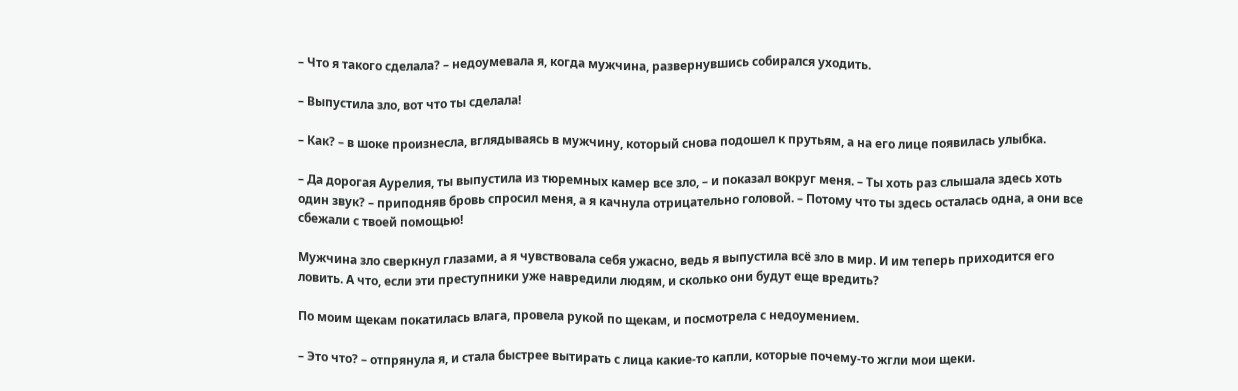– Что я такого сделала? – недоумевала я, когда мужчина, развернувшись собирался уходить.

– Выпустила зло, вот что ты сделала!

– Как? – в шоке произнесла, вглядываясь в мужчину, который снова подошел к прутьям, а на его лице появилась улыбка.

– Да дорогая Аурелия, ты выпустила из тюремных камер все зло, – и показал вокруг меня. – Ты хоть раз слышала здесь хоть один звук? – приподняв бровь спросил меня, а я качнула отрицательно головой. – Потому что ты здесь осталась одна, а они все сбежали с твоей помощью!

Мужчина зло сверкнул глазами, а я чувствовала себя ужасно, ведь я выпустила всё зло в мир. И им теперь приходится его ловить. А что, если эти преступники уже навредили людям, и сколько они будут еще вредить?

По моим щекам покатилась влага, провела рукой по щекам, и посмотрела с недоумением.

– Это что? – отпрянула я, и стала быстрее вытирать с лица какие-то капли, которые почему-то жгли мои щеки.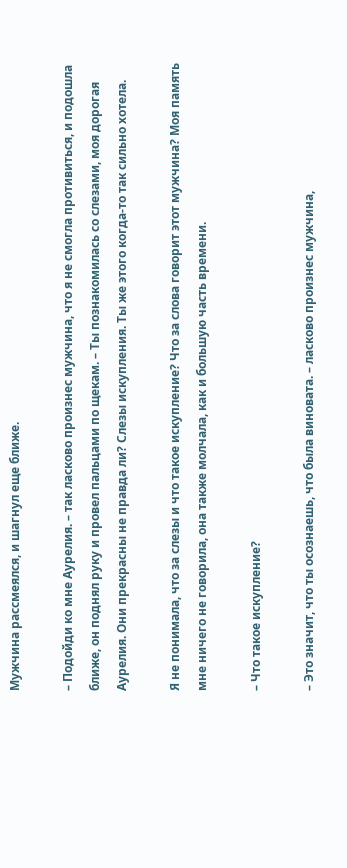Мужчина рассмеялся, и шагнул еще ближе.

– Подойди ко мне Аурелия. – так ласково произнес мужчина, что я не смогла противиться, и подошла ближе, он поднял руку и провел пальцами по щекам. – Ты познакомилась со слезами, моя дорогая Аурелия. Они прекрасны не правда ли? Слезы искупления. Ты же этого когда-то так сильно хотела.

Я не понимала, что за слезы и что такое искупление? Что за слова говорит этот мужчина? Моя память мне ничего не говорила, она также молчала, как и большую часть времени.

– Что такое искупление?

– Это значит, что ты осознаешь, что была виновата. – ласково произнес мужчина,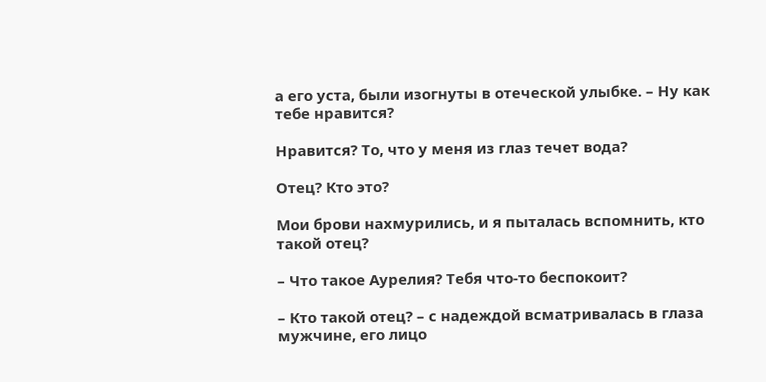а его уста, были изогнуты в отеческой улыбке. – Ну как тебе нравится?

Нравится? То, что у меня из глаз течет вода?

Отец? Кто это?

Мои брови нахмурились, и я пыталась вспомнить, кто такой отец?

– Что такое Аурелия? Тебя что-то беспокоит?

– Кто такой отец? – с надеждой всматривалась в глаза мужчине, его лицо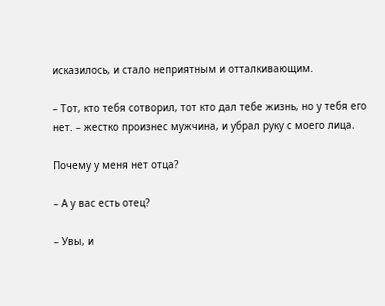исказилось, и стало неприятным и отталкивающим.

– Тот, кто тебя сотворил, тот кто дал тебе жизнь, но у тебя его нет. – жестко произнес мужчина, и убрал руку с моего лица.

Почему у меня нет отца?

– А у вас есть отец?

– Увы, и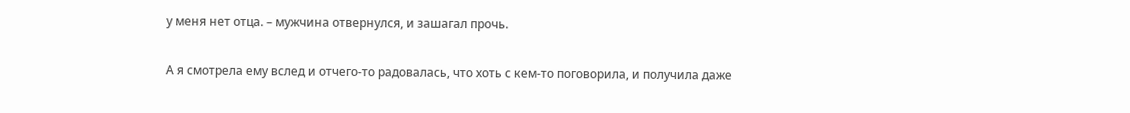у меня нет отца. – мужчина отвернулся, и зашагал прочь.

А я смотрела ему вслед и отчего-то радовалась, что хоть с кем-то поговорила, и получила даже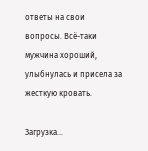ответы на свои вопросы. Всё-таки мужчина хороший, улыбнулась и присела за жесткую кровать.

Загрузка...